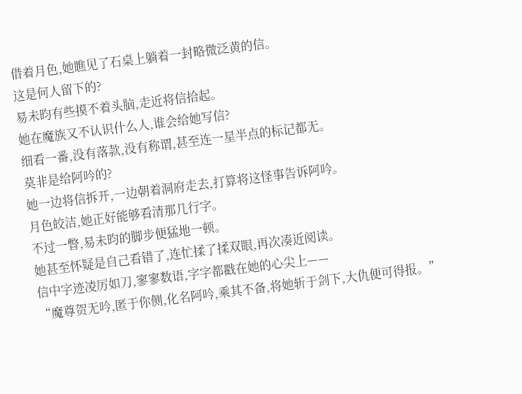借着月色,她瞧见了石桌上躺着一封略微泛黄的信。
这是何人留下的?
易未昀有些摸不着头脑,走近将信拾起。
她在魔族又不认识什么人,谁会给她写信?
细看一番,没有落款,没有称谓,甚至连一星半点的标记都无。
莫非是给阿吟的?
她一边将信拆开,一边朝着洞府走去,打算将这怪事告诉阿吟。
月色皎洁,她正好能够看清那几行字。
不过一瞥,易未昀的脚步便猛地一顿。
她甚至怀疑是自己看错了,连忙揉了揉双眼,再次凑近阅读。
信中字迹凌厉如刀,寥寥数语,字字都戳在她的心尖上——
“魔尊贺无吟,匿于你侧,化名阿吟,乘其不备,将她斩于剑下,大仇便可得报。”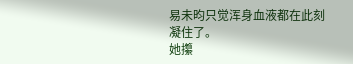易未昀只觉浑身血液都在此刻凝住了。
她攥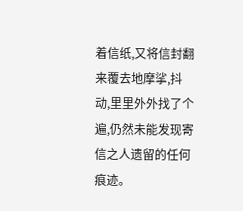着信纸,又将信封翻来覆去地摩挲,抖动,里里外外找了个遍,仍然未能发现寄信之人遗留的任何痕迹。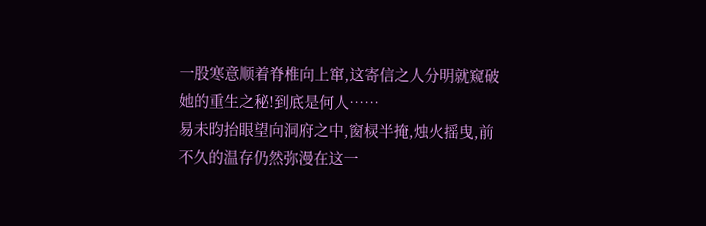一股寒意顺着脊椎向上窜,这寄信之人分明就窥破她的重生之秘!到底是何人……
易未昀抬眼望向洞府之中,窗棂半掩,烛火摇曳,前不久的温存仍然弥漫在这一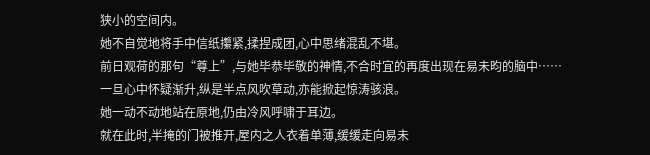狭小的空间内。
她不自觉地将手中信纸攥紧,揉捏成团,心中思绪混乱不堪。
前日观荷的那句“尊上”,与她毕恭毕敬的神情,不合时宜的再度出现在易未昀的脑中……
一旦心中怀疑渐升,纵是半点风吹草动,亦能掀起惊涛骇浪。
她一动不动地站在原地,仍由冷风呼啸于耳边。
就在此时,半掩的门被推开,屋内之人衣着单薄,缓缓走向易未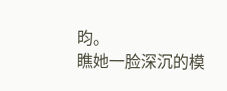昀。
瞧她一脸深沉的模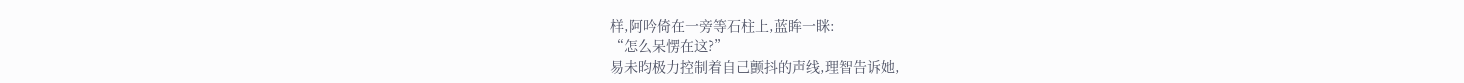样,阿吟倚在一旁等石柱上,蓝眸一眯:
“怎么呆愣在这?”
易未昀极力控制着自己颤抖的声线,理智告诉她,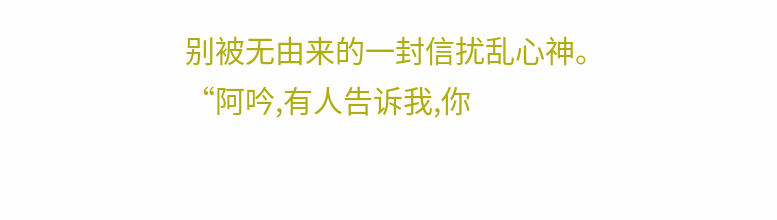别被无由来的一封信扰乱心神。
“阿吟,有人告诉我,你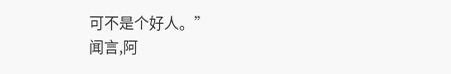可不是个好人。”
闻言,阿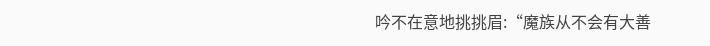吟不在意地挑挑眉:“魔族从不会有大善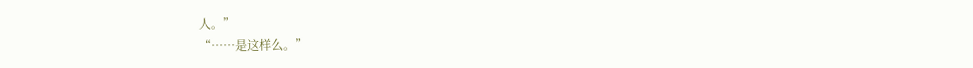人。”
“……是这样么。”